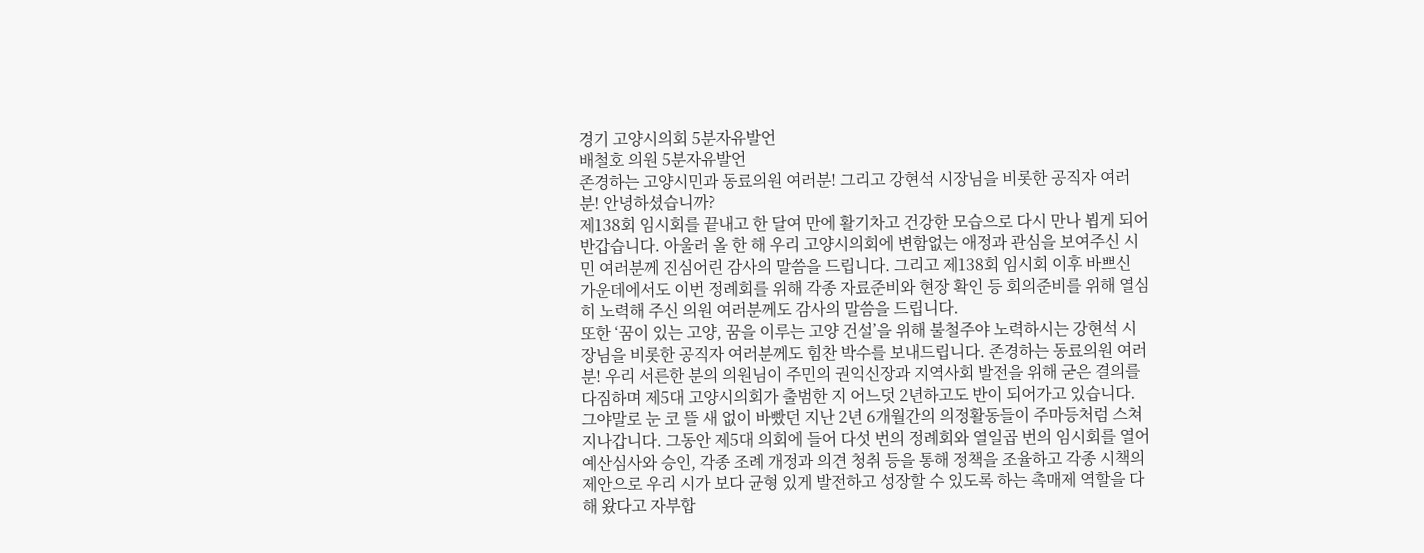경기 고양시의회 5분자유발언
배철호 의원 5분자유발언
존경하는 고양시민과 동료의원 여러분! 그리고 강현석 시장님을 비롯한 공직자 여러분! 안녕하셨습니까?
제138회 임시회를 끝내고 한 달여 만에 활기차고 건강한 모습으로 다시 만나 뵙게 되어 반갑습니다. 아울러 올 한 해 우리 고양시의회에 변함없는 애정과 관심을 보여주신 시민 여러분께 진심어린 감사의 말씀을 드립니다. 그리고 제138회 임시회 이후 바쁘신 가운데에서도 이번 정례회를 위해 각종 자료준비와 현장 확인 등 회의준비를 위해 열심히 노력해 주신 의원 여러분께도 감사의 말씀을 드립니다.
또한 ‘꿈이 있는 고양, 꿈을 이루는 고양 건설’을 위해 불철주야 노력하시는 강현석 시장님을 비롯한 공직자 여러분께도 힘찬 박수를 보내드립니다. 존경하는 동료의원 여러분! 우리 서른한 분의 의원님이 주민의 권익신장과 지역사회 발전을 위해 굳은 결의를 다짐하며 제5대 고양시의회가 출범한 지 어느덧 2년하고도 반이 되어가고 있습니다.
그야말로 눈 코 뜰 새 없이 바빴던 지난 2년 6개월간의 의정활동들이 주마등처럼 스쳐 지나갑니다. 그동안 제5대 의회에 들어 다섯 번의 정례회와 열일곱 번의 임시회를 열어 예산심사와 승인, 각종 조례 개정과 의견 청취 등을 통해 정책을 조율하고 각종 시책의 제안으로 우리 시가 보다 균형 있게 발전하고 성장할 수 있도록 하는 촉매제 역할을 다해 왔다고 자부합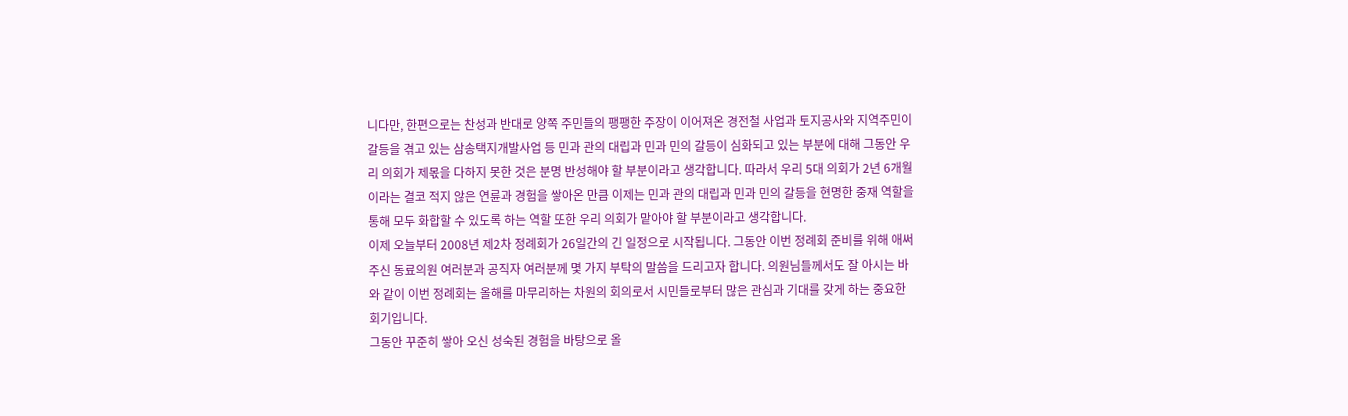니다만, 한편으로는 찬성과 반대로 양쪽 주민들의 팽팽한 주장이 이어져온 경전철 사업과 토지공사와 지역주민이 갈등을 겪고 있는 삼송택지개발사업 등 민과 관의 대립과 민과 민의 갈등이 심화되고 있는 부분에 대해 그동안 우리 의회가 제몫을 다하지 못한 것은 분명 반성해야 할 부분이라고 생각합니다. 따라서 우리 5대 의회가 2년 6개월이라는 결코 적지 않은 연륜과 경험을 쌓아온 만큼 이제는 민과 관의 대립과 민과 민의 갈등을 현명한 중재 역할을 통해 모두 화합할 수 있도록 하는 역할 또한 우리 의회가 맡아야 할 부분이라고 생각합니다.
이제 오늘부터 2008년 제2차 정례회가 26일간의 긴 일정으로 시작됩니다. 그동안 이번 정례회 준비를 위해 애써 주신 동료의원 여러분과 공직자 여러분께 몇 가지 부탁의 말씀을 드리고자 합니다. 의원님들께서도 잘 아시는 바와 같이 이번 정례회는 올해를 마무리하는 차원의 회의로서 시민들로부터 많은 관심과 기대를 갖게 하는 중요한 회기입니다.
그동안 꾸준히 쌓아 오신 성숙된 경험을 바탕으로 올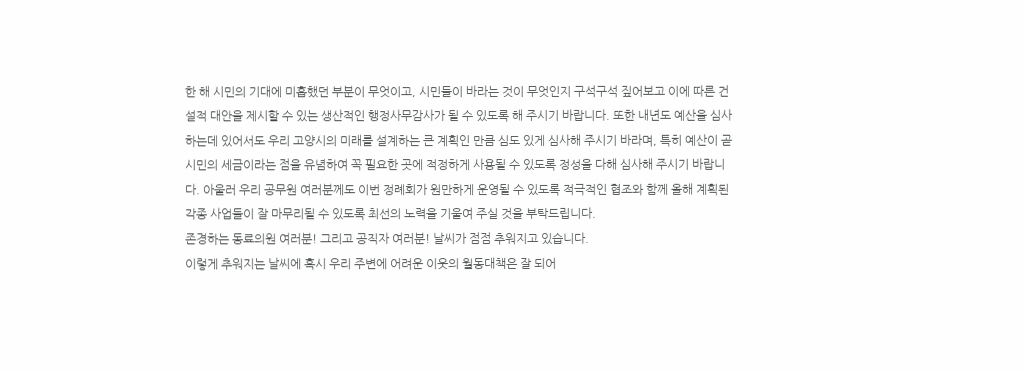한 해 시민의 기대에 미흡했던 부분이 무엇이고, 시민들이 바라는 것이 무엇인지 구석구석 짚어보고 이에 따른 건설적 대안을 제시할 수 있는 생산적인 행정사무감사가 될 수 있도록 해 주시기 바랍니다. 또한 내년도 예산을 심사하는데 있어서도 우리 고양시의 미래를 설계하는 큰 계획인 만큼 심도 있게 심사해 주시기 바라며, 특히 예산이 곧 시민의 세금이라는 점을 유념하여 꼭 필요한 곳에 적정하게 사용될 수 있도록 정성을 다해 심사해 주시기 바랍니다. 아울러 우리 공무원 여러분께도 이번 정례회가 원만하게 운영될 수 있도록 적극적인 협조와 함께 올해 계획된 각종 사업들이 잘 마무리될 수 있도록 최선의 노력을 기울여 주실 것을 부탁드립니다.
존경하는 동료의원 여러분! 그리고 공직자 여러분! 날씨가 점점 추워지고 있습니다.
이렇게 추워지는 날씨에 혹시 우리 주변에 어려운 이웃의 월동대책은 잘 되어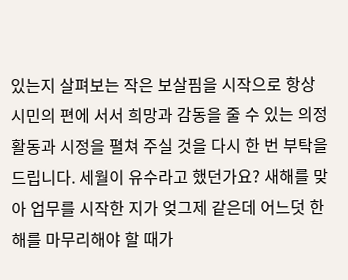있는지 살펴보는 작은 보살핌을 시작으로 항상 시민의 편에 서서 희망과 감동을 줄 수 있는 의정활동과 시정을 펼쳐 주실 것을 다시 한 번 부탁을 드립니다. 세월이 유수라고 했던가요? 새해를 맞아 업무를 시작한 지가 엊그제 같은데 어느덧 한 해를 마무리해야 할 때가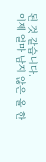된 것 같습니다.
이제 얼마 남지 않은 올 한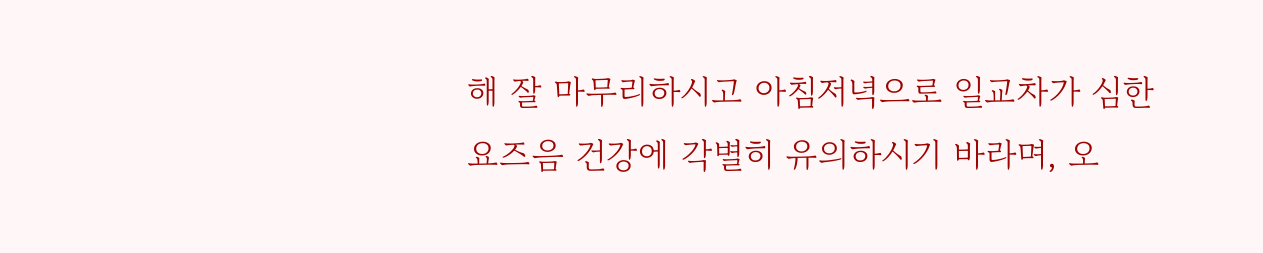해 잘 마무리하시고 아침저녁으로 일교차가 심한 요즈음 건강에 각별히 유의하시기 바라며, 오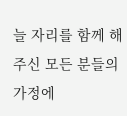늘 자리를 함께 해 주신 모든 분들의 가정에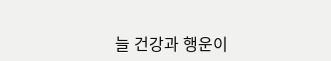늘 건강과 행운이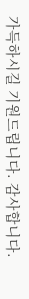가득하시길 기원드립니다. 감사합니다.